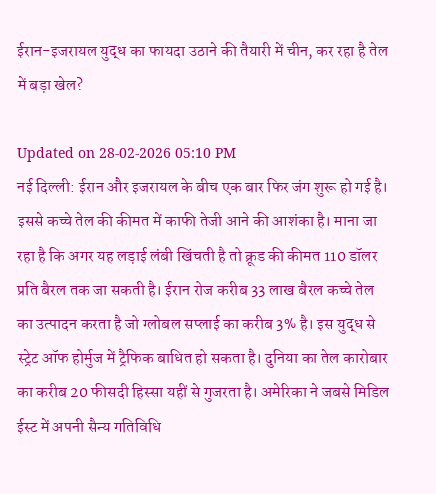ईरान-इजरायल युद्ध का फायदा उठाने की तैयारी में चीन, कर रहा है तेल में बड़ा खेल?

Updated on 28-02-2026 05:10 PM
नई दिल्ली: ईरान और इजरायल के बीच एक बार फिर जंग शुरू हो गई है। इससे कच्चे तेल की कीमत में काफी तेजी आने की आशंका है। माना जा रहा है कि अगर यह लड़ाई लंबी खिंचती है तो क्रूड की कीमत 110 डॉलर प्रति बैरल तक जा सकती है। ईरान रोज करीब 33 लाख बैरल कच्चे तेल का उत्पादन करता है जो ग्लोबल सप्लाई का करीब 3% है। इस युद्ध से स्ट्रेट ऑफ होर्मुज में ट्रैफिक बाधित हो सकता है। दुनिया का तेल कारोबार का करीब 20 फीसदी हिस्सा यहीं से गुजरता है। अमेरिका ने जबसे मिडिल ईस्ट में अपनी सैन्य गतिविधि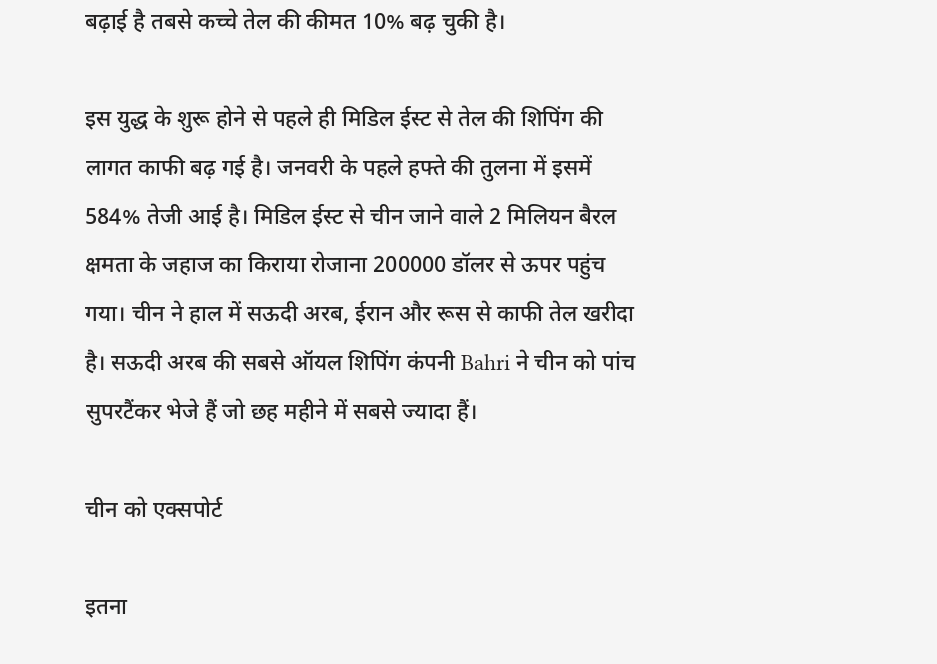बढ़ाई है तबसे कच्चे तेल की कीमत 10% बढ़ चुकी है।

इस युद्ध के शुरू होने से पहले ही मिडिल ईस्ट से तेल की शिपिंग की लागत काफी बढ़ गई है। जनवरी के पहले हफ्ते की तुलना में इसमें 584% तेजी आई है। मिडिल ईस्ट से चीन जाने वाले 2 मिलियन बैरल क्षमता के जहाज का किराया रोजाना 200000 डॉलर से ऊपर पहुंच गया। चीन ने हाल में सऊदी अरब, ईरान और रूस से काफी तेल खरीदा है। सऊदी अरब की सबसे ऑयल शिपिंग कंपनी Bahri ने चीन को पांच सुपरटैंकर भेजे हैं जो छह महीने में सबसे ज्यादा हैं।

चीन को एक्सपोर्ट

इतना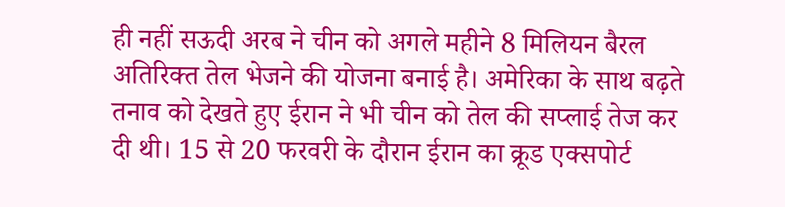ही नहीं सऊदी अरब ने चीन को अगले महीने 8 मिलियन बैरल अतिरिक्त तेल भेजने की योजना बनाई है। अमेरिका के साथ बढ़ते तनाव को देखते हुए ईरान ने भी चीन को तेल की सप्लाई तेज कर दी थी। 15 से 20 फरवरी के दौरान ईरान का क्रूड एक्सपोर्ट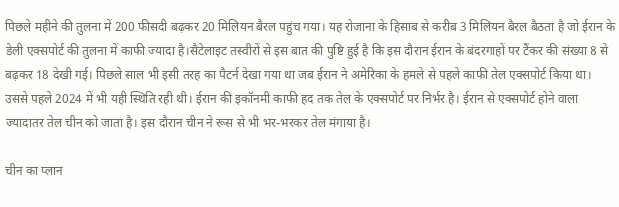पिछले महीने की तुलना में 200 फीसदी बढ़कर 20 मिलियन बैरल पहुंच गया। यह रोजाना के हिसाब से करीब 3 मिलियन बैरल बैठता है जो ईरान के डेली एक्सपोर्ट की तुलना में काफी ज्यादा है।सैटेलाइट तस्वीरों से इस बात की पुष्टि हुई है कि इस दौरान ईरान के बंदरगाहों पर टैंकर की संख्या 8 से बढ़कर 18 देखी गई। पिछले साल भी इसी तरह का पैटर्न देखा गया था जब ईरान ने अमेरिका के हमले से पहले काफी तेल एक्सपोर्ट किया था। उससे पहले 2024 में भी यही स्थिति रही थी। ईरान की इकॉनमी काफी हद तक तेल के एक्सपोर्ट पर निर्भर है। ईरान से एक्सपोर्ट होने वाला ज्यादातर तेल चीन को जाता है। इस दौरान चीन ने रूस से भी भर-भरकर तेल मंगाया है।

चीन का प्लान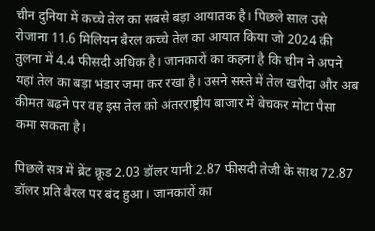चीन दुनिया में कच्चे तेल का सबसे बड़ा आयातक है। पिछले साल उसे रोजाना 11.6 मिलियन बैरल कच्चे तेल का आयात किया जो 2024 की तुलना में 4.4 फीसदी अधिक है। जानकारों का कहना है कि चीन ने अपने यहां तेल का बड़ा भंडार जमा कर रखा है। उसने सस्ते में तेल खरीदा और अब कीमत बढ़ने पर वह इस तेल को अंतरराष्ट्रीय बाजार में बेचकर मोटा पैसा कमा सकता है।

पिछले सत्र में ब्रेंट क्रूड 2.03 डॉलर यानी 2.87 फीसदी तेजी के साथ 72.87 डॉलर प्रति बैरल पर बंद हुआ। जानकारों का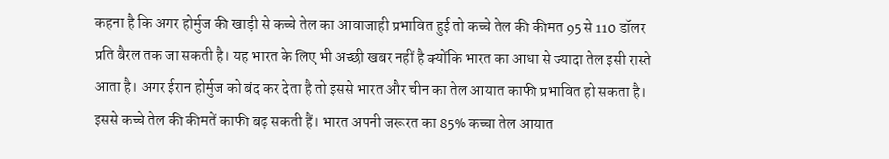कहना है कि अगर होर्मुज की खाड़ी से कच्चे तेल का आवाजाही प्रभावित हुई तो कच्चे तेल की कीमत 95 से 110 डॉलर प्रति बैरल तक जा सकती है। यह भारत के लिए भी अच्छी खबर नहीं है क्योंकि भारत का आधा से ज्यादा तेल इसी रास्ते आता है। अगर ईरान होर्मुज को बंद कर देता है तो इससे भारत और चीन का तेल आयात काफी प्रभावित हो सकता है। इससे कच्चे तेल की कीमतें काफी बढ़ सकती हैं। भारत अपनी जरूरत का 85% कच्चा तेल आयात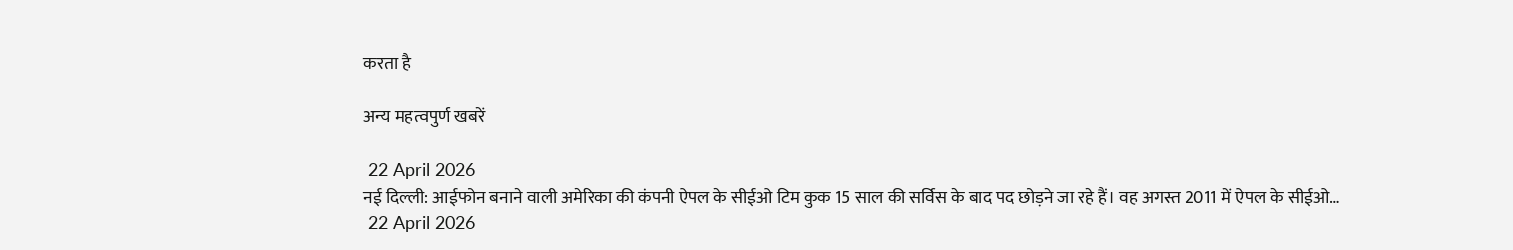करता है

अन्य महत्वपुर्ण खबरें

 22 April 2026
नई दिल्ली: आईफोन बनाने वाली अमेरिका की कंपनी ऐपल के सीईओ टिम कुक 15 साल की सर्विस के बाद पद छोड़ने जा रहे हैं। वह अगस्त 2011 में ऐपल के सीईओ…
 22 April 2026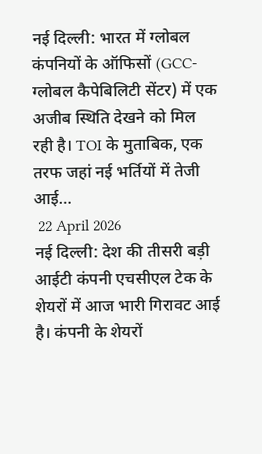नई दिल्ली: भारत में ग्लोबल कंपनियों के ऑफिसों (GCC-ग्लोबल कैपेबिलिटी सेंटर) में एक अजीब स्थिति देखने को मिल रही है। TOI के मुताबिक, एक तरफ जहां नई भर्तियों में तेजी आई…
 22 April 2026
नई दिल्ली: देश की तीसरी बड़ी आईटी कंपनी एचसीएल टेक के शेयरों में आज भारी गिरावट आई है। कंपनी के शेयरों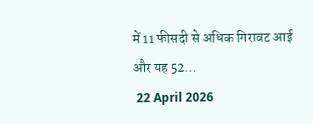में 11 फीसदी से अधिक गिरावट आई और यह 52…
 22 April 2026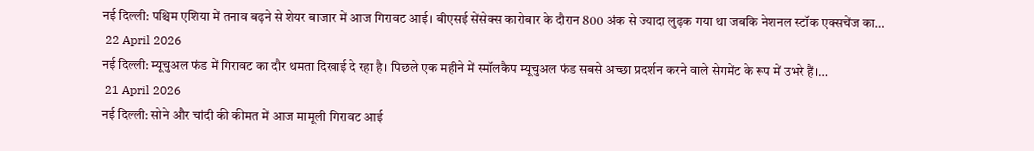नई दिल्ली: पश्चिम एशिया में तनाव बढ़ने से शेयर बाजार में आज गिरावट आई। बीएसई सेंसेक्स कारोबार के दौरान 800 अंक से ज्यादा लुढ़क गया था जबकि नेशनल स्टॉक एक्सचेंज का…
 22 April 2026
नई दिल्ली: म्यूचुअल फंड में गिरावट का दौर थमता दिखाई दे रहा है। पिछले एक महीने में स्मॉलकैप म्यूचुअल फंड सबसे अच्छा प्रदर्शन करने वाले सेगमेंट के रूप में उभरे हैं।…
 21 April 2026
नई दिल्‍ली: सोने और चांदी की कीमत में आज मामूली गिरावट आई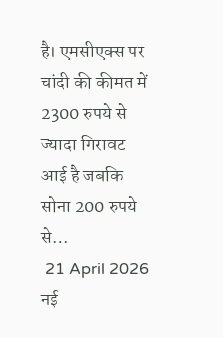है। एमसीएक्स पर चांदी की कीमत में 2300 रुपये से ज्यादा गिरावट आई है जबकि सोना 200 रुपये से…
 21 April 2026
नई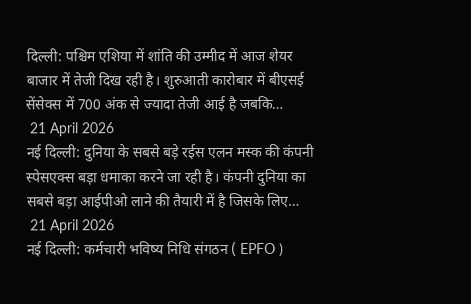दिल्ली: पश्चिम एशिया में शांति की उम्मीद में आज शेयर बाजार में तेजी दिख रही है। शुरुआती कारोबार में बीएसई सेंसेक्स में 700 अंक से ज्यादा तेजी आई है जबकि…
 21 April 2026
नई दिल्ली: दुनिया के सबसे बड़े रईस एलन मस्क की कंपनी स्पेसएक्स बड़ा धमाका करने जा रही है। कंपनी दुनिया का सबसे बड़ा आईपीओ लाने की तैयारी में है जिसके लिए…
 21 April 2026
नई दिल्ली: कर्मचारी भविष्य निधि संगठन ( EPFO )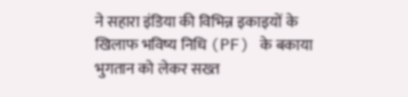ने सहारा इंडिया की विभिन्न इकाइयों के खिलाफ भविष्य निधि (PF) के बकाया भुगतान को लेकर सख्त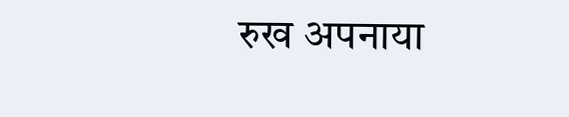रुख अपनाया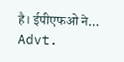है। ईपीएफओ ने…
Advt.